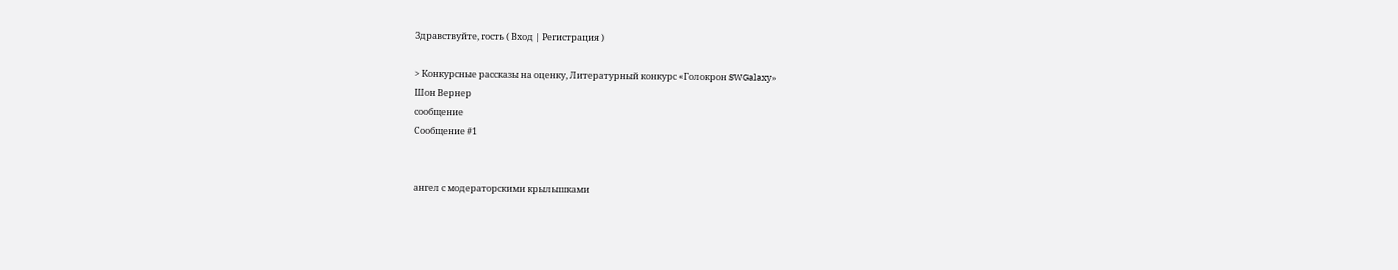Здравствуйте, гость ( Вход | Регистрация )

> Конкурсные рассказы на оценку, Литературный конкурс «Голокрон SWGalaxy»
Шон Вернер
сообщение
Сообщение #1


ангел с модераторскими крылышками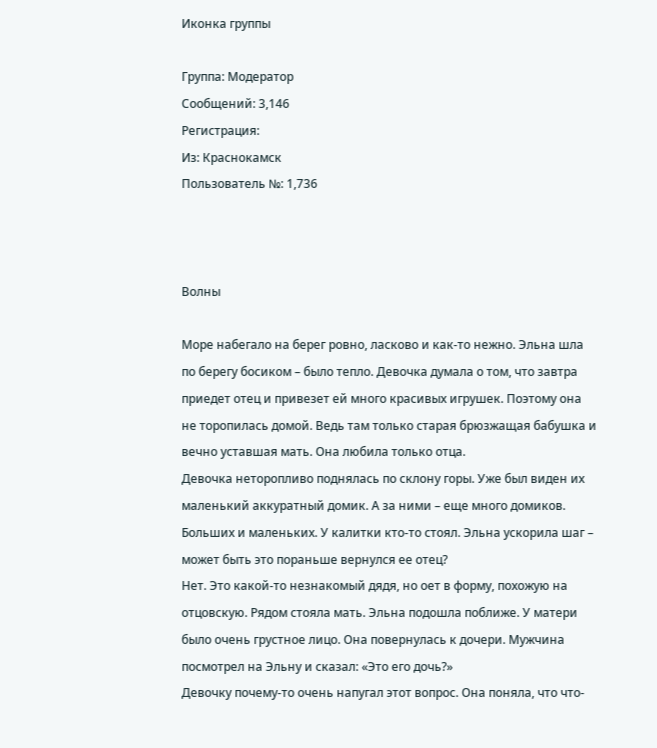Иконка группы

Группа: Модератор
Сообщений: 3,146
Регистрация:
Из: Краснокамск
Пользователь №: 1,736



Волны

Море набегало на берег ровно, ласково и как-то нежно. Эльна шла по берегу босиком – было тепло. Девочка думала о том, что завтра приедет отец и привезет ей много красивых игрушек. Поэтому она не торопилась домой. Ведь там только старая брюзжащая бабушка и вечно уставшая мать. Она любила только отца.
Девочка неторопливо поднялась по склону горы. Уже был виден их маленький аккуратный домик. А за ними – еще много домиков. Больших и маленьких. У калитки кто-то стоял. Эльна ускорила шаг – может быть это пораньше вернулся ее отец?
Нет. Это какой-то незнакомый дядя, но оет в форму, похожую на отцовскую. Рядом стояла мать. Эльна подошла поближе. У матери было очень грустное лицо. Она повернулась к дочери. Мужчина посмотрел на Эльну и сказал: «Это его дочь?»
Девочку почему-то очень напугал этот вопрос. Она поняла, что что-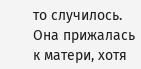то случилось. Она прижалась к матери, хотя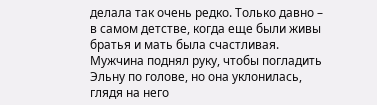делала так очень редко. Только давно – в самом детстве, когда еще были живы братья и мать была счастливая. Мужчина поднял руку, чтобы погладить Эльну по голове, но она уклонилась, глядя на него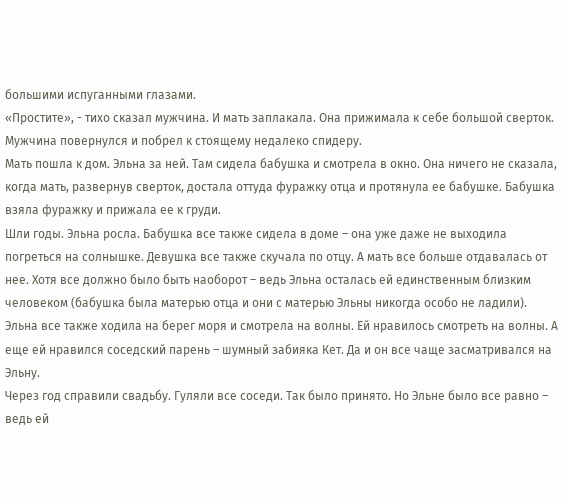большими испуганными глазами.
«Простите», - тихо сказал мужчина. И мать заплакала. Она прижимала к себе большой сверток. Мужчина повернулся и побрел к стоящему недалеко спидеру.
Мать пошла к дом. Эльна за ней. Там сидела бабушка и смотрела в окно. Она ничего не сказала, когда мать, развернув сверток, достала оттуда фуражку отца и протянула ее бабушке. Бабушка взяла фуражку и прижала ее к груди.
Шли годы. Эльна росла. Бабушка все также сидела в доме – она уже даже не выходила погреться на солнышке. Девушка все также скучала по отцу. А мать все больше отдавалась от нее. Хотя все должно было быть наоборот – ведь Эльна осталась ей единственным близким человеком (бабушка была матерью отца и они с матерью Эльны никогда особо не ладили).
Эльна все также ходила на берег моря и смотрела на волны. Ей нравилось смотреть на волны. А еще ей нравился соседский парень – шумный забияка Кет. Да и он все чаще засматривался на Эльну.
Через год справили свадьбу. Гуляли все соседи. Так было принято. Но Эльне было все равно – ведь ей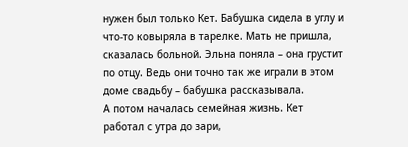нужен был только Кет. Бабушка сидела в углу и что-то ковыряла в тарелке. Мать не пришла, сказалась больной. Эльна поняла – она грустит по отцу. Ведь они точно так же играли в этом доме свадьбу – бабушка рассказывала.
А потом началась семейная жизнь. Кет работал с утра до зари,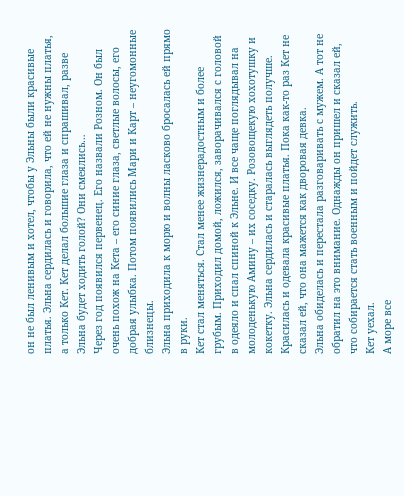он не был ленивым и хотел, чтобы у Эльны были красивые платья. Эльна сердилась и говорила, что ей не нужны платья, а только Кет. Кет делал большие глаза и спрашивал, разве Эльна будет ходить голой? Они смеялись…
Через год появился первенец. Его назвали Розном. Он был очень похож на Кета – его синие глаза, светлые волосы, его добрая улыбка. Потом появились Мари и Карт – неугомонные близнецы.
Эльна приходила к морю и волны ласково бросалась ей прямо в руки.
Кет стал меняться. Стал менее жизнерадостным и более грубым. Приходил домой, ложился, заворачивался с головой в одеяло и спал спиной к Эльне. И все чаще поглядывал на молоденькую Амину – их соседку. Розовощекую хохотушку и кокетку. Эльна сердилась и старалась выглядеть получше. Красилась и одевала красивые платья. Пока как-то раз Кет не сказал ей, что она мажется как дворовая девка.
Эльна обиделась и перестала разговаривать с мужем. А тот не обратил на это внимание. Однажды он пришел и сказал ей, что собирается стать военным и пойдет служить.
Кет уехал.
А море все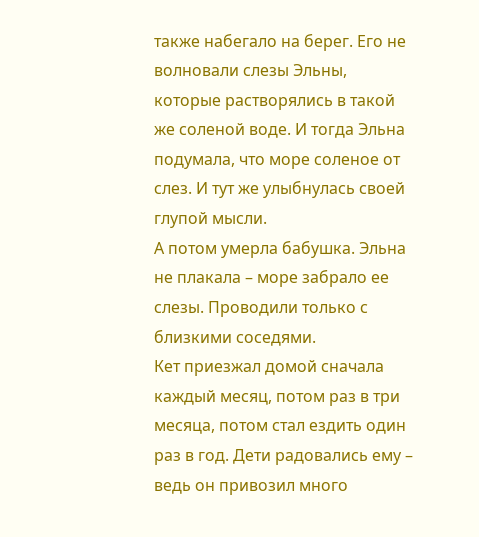также набегало на берег. Его не волновали слезы Эльны, которые растворялись в такой же соленой воде. И тогда Эльна подумала, что море соленое от слез. И тут же улыбнулась своей глупой мысли.
А потом умерла бабушка. Эльна не плакала – море забрало ее слезы. Проводили только с близкими соседями.
Кет приезжал домой сначала каждый месяц, потом раз в три месяца, потом стал ездить один раз в год. Дети радовались ему – ведь он привозил много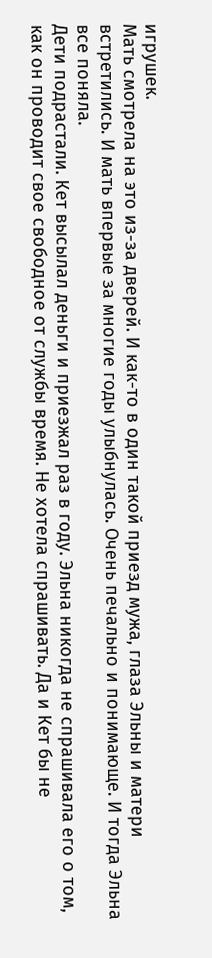игрушек.
Мать смотрела на это из-за дверей. И как-то в один такой приезд мужа, глаза Эльны и матери встретились. И мать впервые за многие годы улыбнулась. Очень печально и понимающе. И тогда Эльна все поняла.
Дети подрастали. Кет высылал деньги и приезжал раз в году. Эльна никогда не спрашивала его о том, как он проводит свое свободное от службы время. Не хотела спрашивать. Да и Кет бы не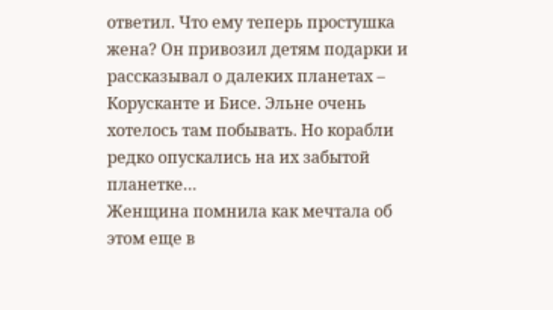ответил. Что ему теперь простушка жена? Он привозил детям подарки и рассказывал о далеких планетах – Корусканте и Бисе. Эльне очень хотелось там побывать. Но корабли редко опускались на их забытой планетке…
Женщина помнила как мечтала об этом еще в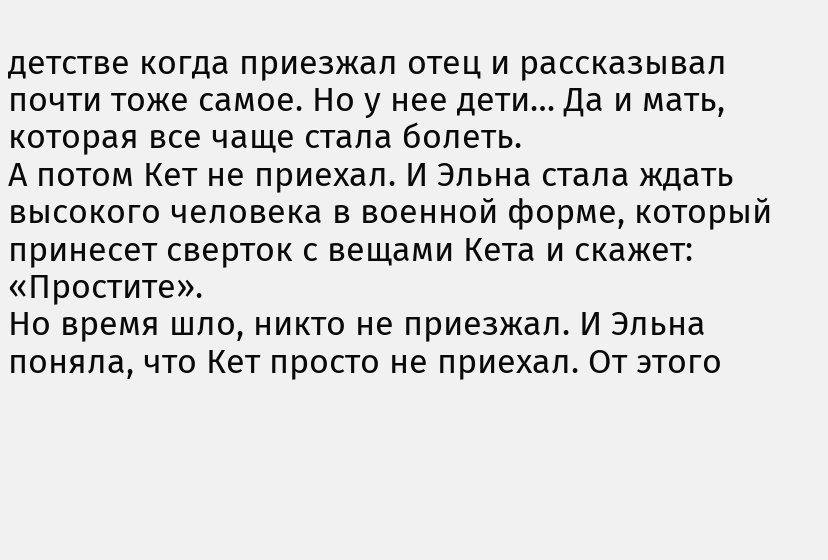детстве когда приезжал отец и рассказывал почти тоже самое. Но у нее дети… Да и мать, которая все чаще стала болеть.
А потом Кет не приехал. И Эльна стала ждать высокого человека в военной форме, который принесет сверток с вещами Кета и скажет: «Простите».
Но время шло, никто не приезжал. И Эльна поняла, что Кет просто не приехал. От этого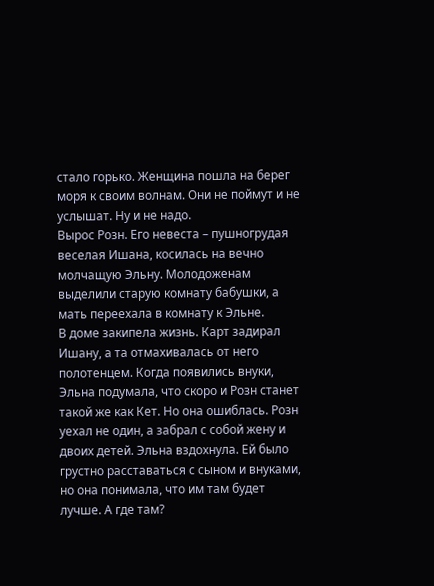стало горько. Женщина пошла на берег моря к своим волнам. Они не поймут и не услышат. Ну и не надо.
Вырос Розн. Его невеста – пушногрудая веселая Ишана, косилась на вечно молчащую Эльну. Молодоженам выделили старую комнату бабушки, а мать переехала в комнату к Эльне.
В доме закипела жизнь. Карт задирал Ишану, а та отмахивалась от него полотенцем. Когда появились внуки, Эльна подумала, что скоро и Розн станет такой же как Кет. Но она ошиблась. Розн уехал не один, а забрал с собой жену и двоих детей. Эльна вздохнула. Ей было грустно расставаться с сыном и внуками, но она понимала, что им там будет лучше. А где там?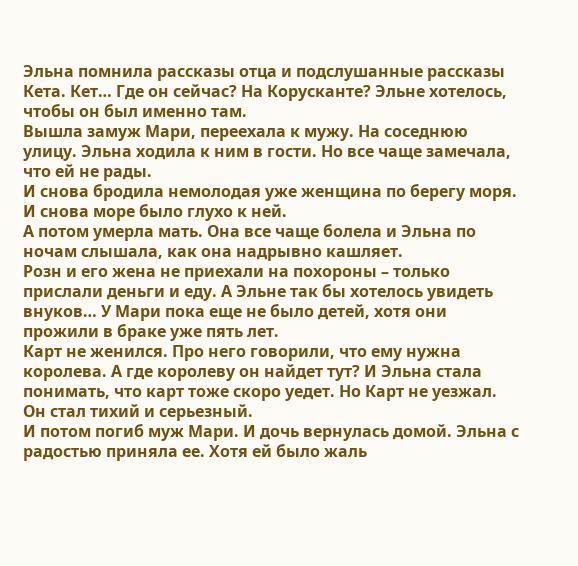Эльна помнила рассказы отца и подслушанные рассказы Кета. Кет… Где он сейчас? На Корусканте? Эльне хотелось, чтобы он был именно там.
Вышла замуж Мари, переехала к мужу. На соседнюю улицу. Эльна ходила к ним в гости. Но все чаще замечала, что ей не рады.
И снова бродила немолодая уже женщина по берегу моря. И снова море было глухо к ней.
А потом умерла мать. Она все чаще болела и Эльна по ночам слышала, как она надрывно кашляет.
Розн и его жена не приехали на похороны – только прислали деньги и еду. А Эльне так бы хотелось увидеть внуков… У Мари пока еще не было детей, хотя они прожили в браке уже пять лет.
Карт не женился. Про него говорили, что ему нужна королева. А где королеву он найдет тут? И Эльна стала понимать, что карт тоже скоро уедет. Но Карт не уезжал. Он стал тихий и серьезный.
И потом погиб муж Мари. И дочь вернулась домой. Эльна с радостью приняла ее. Хотя ей было жаль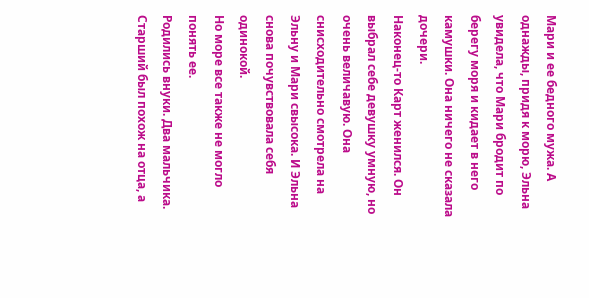Мари и ее бедного мужа. А однажды, придя к морю, Эльна увидела, что Мари бродит по берегу моря и кидает в него камушки. Она ничего не сказала дочери.
Наконец-то Карт женился. Он выбрал себе девушку умную, но очень величавую. Она снисходительно смотрела на Эльну и Мари свысока. И Эльна снова почувствовала себя одинокой.
Но море все также не могло понять ее.
Родились внуки. Два мальчика. Старший был похож на отца, а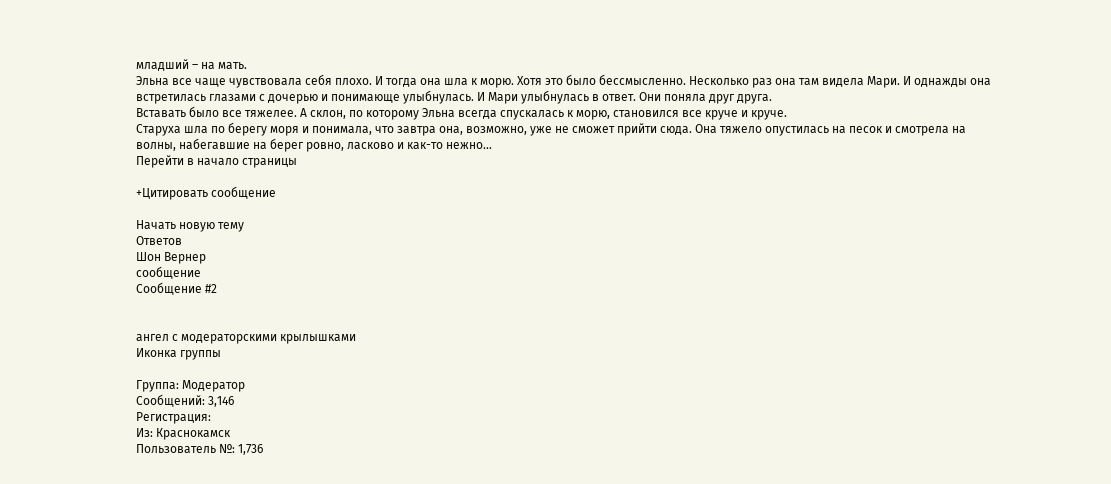младший – на мать.
Эльна все чаще чувствовала себя плохо. И тогда она шла к морю. Хотя это было бессмысленно. Несколько раз она там видела Мари. И однажды она встретилась глазами с дочерью и понимающе улыбнулась. И Мари улыбнулась в ответ. Они поняла друг друга.
Вставать было все тяжелее. А склон, по которому Эльна всегда спускалась к морю, становился все круче и круче.
Старуха шла по берегу моря и понимала, что завтра она, возможно, уже не сможет прийти сюда. Она тяжело опустилась на песок и смотрела на волны, набегавшие на берег ровно, ласково и как-то нежно…
Перейти в начало страницы

+Цитировать сообщение

Начать новую тему
Ответов
Шон Вернер
сообщение
Сообщение #2


ангел с модераторскими крылышками
Иконка группы

Группа: Модератор
Сообщений: 3,146
Регистрация:
Из: Краснокамск
Пользователь №: 1,736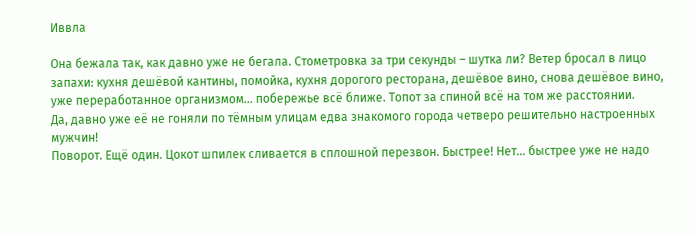Иввла

Она бежала так, как давно уже не бегала. Стометровка за три секунды – шутка ли? Ветер бросал в лицо запахи: кухня дешёвой кантины, помойка, кухня дорогого ресторана, дешёвое вино, снова дешёвое вино, уже переработанное организмом… побережье всё ближе. Топот за спиной всё на том же расстоянии.
Да, давно уже её не гоняли по тёмным улицам едва знакомого города четверо решительно настроенных мужчин!
Поворот. Ещё один. Цокот шпилек сливается в сплошной перезвон. Быстрее! Нет… быстрее уже не надо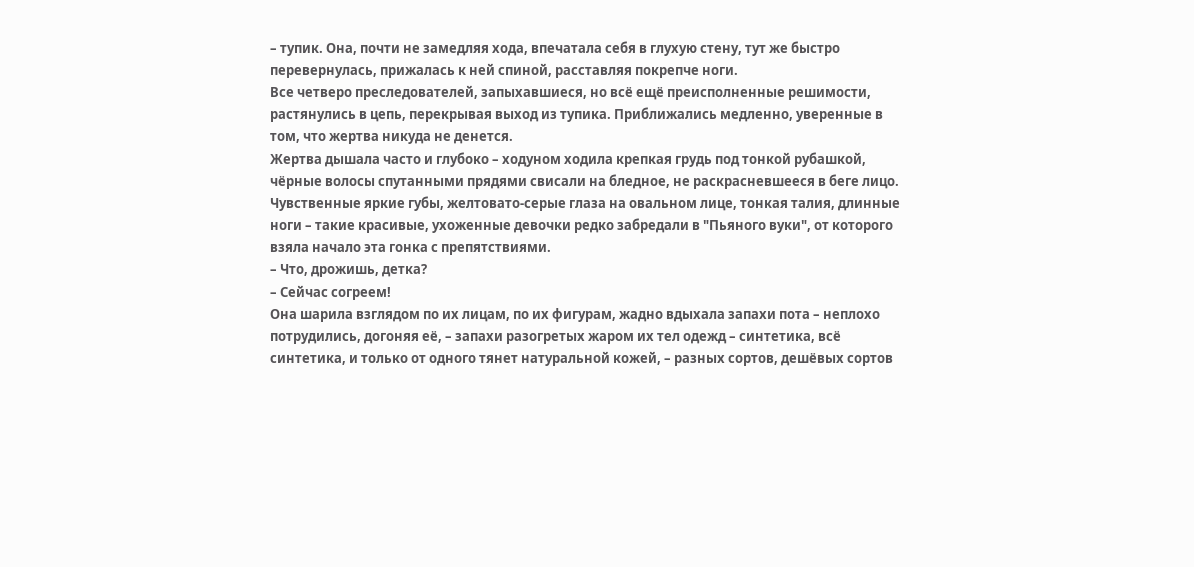– тупик. Она, почти не замедляя хода, впечатала себя в глухую стену, тут же быстро перевернулась, прижалась к ней спиной, расставляя покрепче ноги.
Все четверо преследователей, запыхавшиеся, но всё ещё преисполненные решимости, растянулись в цепь, перекрывая выход из тупика. Приближались медленно, уверенные в том, что жертва никуда не денется.
Жертва дышала часто и глубоко – ходуном ходила крепкая грудь под тонкой рубашкой, чёрные волосы спутанными прядями свисали на бледное, не раскрасневшееся в беге лицо. Чувственные яркие губы, желтовато-серые глаза на овальном лице, тонкая талия, длинные ноги – такие красивые, ухоженные девочки редко забредали в "Пьяного вуки", от которого взяла начало эта гонка с препятствиями.
– Что, дрожишь, детка?
– Сейчас согреем!
Она шарила взглядом по их лицам, по их фигурам, жадно вдыхала запахи пота – неплохо потрудились, догоняя её, – запахи разогретых жаром их тел одежд – синтетика, всё синтетика, и только от одного тянет натуральной кожей, – разных сортов, дешёвых сортов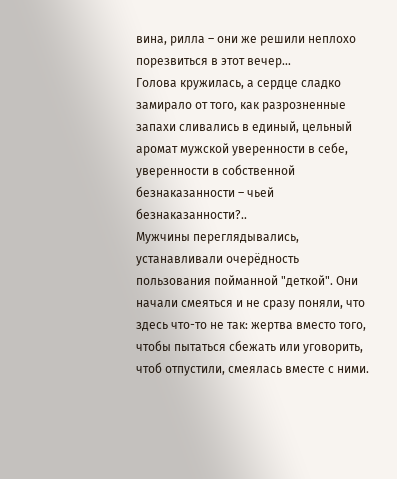вина, рилла – они же решили неплохо порезвиться в этот вечер…
Голова кружилась, а сердце сладко замирало от того, как разрозненные запахи сливались в единый, цельный аромат мужской уверенности в себе, уверенности в собственной безнаказанности – чьей безнаказанности?..
Мужчины переглядывались, устанавливали очерёдность пользования пойманной "деткой". Они начали смеяться и не сразу поняли, что здесь что-то не так: жертва вместо того, чтобы пытаться сбежать или уговорить, чтоб отпустили, смеялась вместе с ними.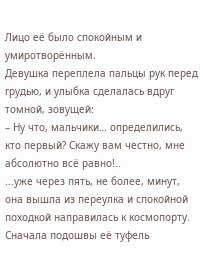Лицо её было спокойным и умиротворённым.
Девушка переплела пальцы рук перед грудью, и улыбка сделалась вдруг томной, зовущей:
– Ну что, мальчики… определились, кто первый? Скажу вам честно, мне абсолютно всё равно!..
...уже через пять, не более, минут, она вышла из переулка и спокойной походкой направилась к космопорту. Сначала подошвы её туфель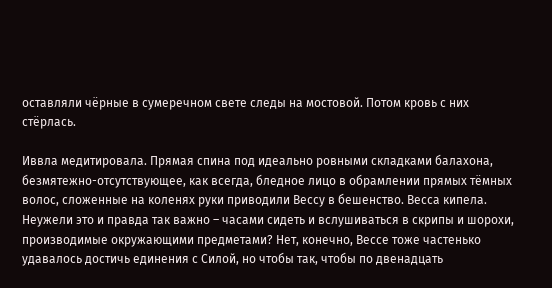оставляли чёрные в сумеречном свете следы на мостовой. Потом кровь с них стёрлась.

Иввла медитировала. Прямая спина под идеально ровными складками балахона, безмятежно-отсутствующее, как всегда, бледное лицо в обрамлении прямых тёмных волос, сложенные на коленях руки приводили Вессу в бешенство. Весса кипела. Неужели это и правда так важно – часами сидеть и вслушиваться в скрипы и шорохи, производимые окружающими предметами? Нет, конечно, Вессе тоже частенько удавалось достичь единения с Силой, но чтобы так, чтобы по двенадцать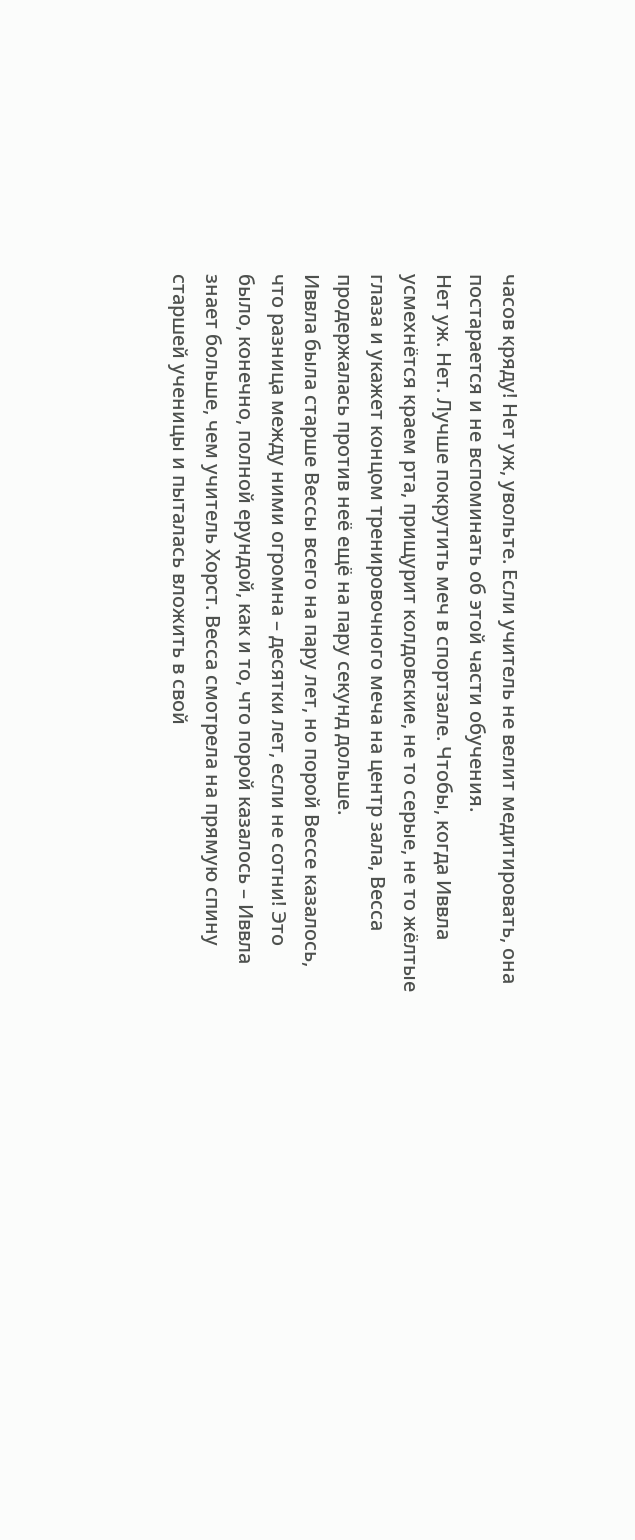часов кряду! Нет уж, увольте. Если учитель не велит медитировать, она постарается и не вспоминать об этой части обучения.
Нет уж. Нет. Лучше покрутить меч в спортзале. Чтобы, когда Иввла усмехнётся краем рта, прищурит колдовские, не то серые, не то жёлтые глаза и укажет концом тренировочного меча на центр зала, Весса продержалась против неё ещё на пару секунд дольше.
Иввла была старше Вессы всего на пару лет, но порой Вессе казалось, что разница между ними огромна – десятки лет, если не сотни! Это было, конечно, полной ерундой, как и то, что порой казалось – Иввла знает больше, чем учитель Хорст. Весса смотрела на прямую спину старшей ученицы и пыталась вложить в свой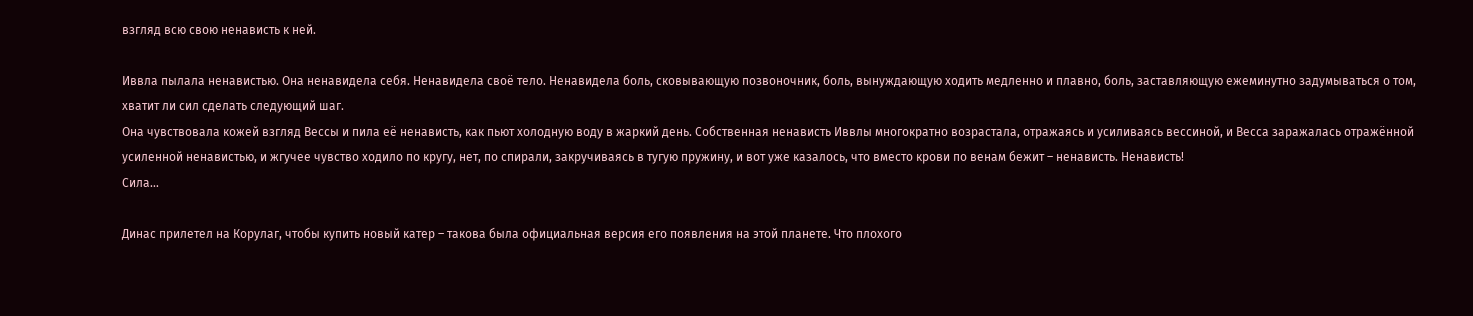взгляд всю свою ненависть к ней.

Иввла пылала ненавистью. Она ненавидела себя. Ненавидела своё тело. Ненавидела боль, сковывающую позвоночник, боль, вынуждающую ходить медленно и плавно, боль, заставляющую ежеминутно задумываться о том, хватит ли сил сделать следующий шаг.
Она чувствовала кожей взгляд Вессы и пила её ненависть, как пьют холодную воду в жаркий день. Собственная ненависть Иввлы многократно возрастала, отражаясь и усиливаясь вессиной, и Весса заражалась отражённой усиленной ненавистью, и жгучее чувство ходило по кругу, нет, по спирали, закручиваясь в тугую пружину, и вот уже казалось, что вместо крови по венам бежит – ненависть. Ненависть!
Сила…

Динас прилетел на Корулаг, чтобы купить новый катер – такова была официальная версия его появления на этой планете. Что плохого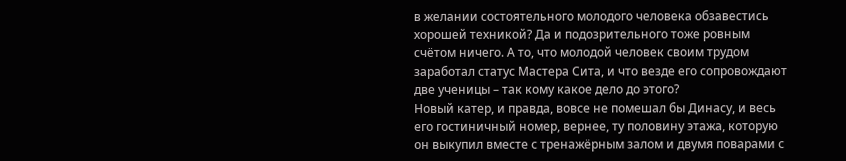в желании состоятельного молодого человека обзавестись хорошей техникой? Да и подозрительного тоже ровным счётом ничего. А то, что молодой человек своим трудом заработал статус Мастера Сита, и что везде его сопровождают две ученицы – так кому какое дело до этого?
Новый катер, и правда, вовсе не помешал бы Динасу, и весь его гостиничный номер, вернее, ту половину этажа, которую он выкупил вместе с тренажёрным залом и двумя поварами с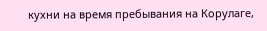кухни на время пребывания на Корулаге,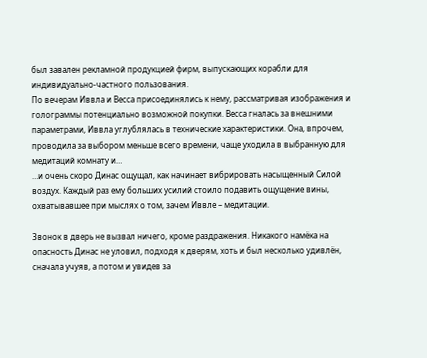был завален рекламной продукцией фирм, выпускающих корабли для индивидуально-частного пользования.
По вечерам Иввла и Весса присоединялись к нему, рассматривая изображения и голограммы потенциально возможной покупки. Весса гналась за внешними параметрами, Иввла углублялась в технические характеристики. Она, впрочем, проводила за выбором меньше всего времени, чаще уходила в выбранную для медитаций комнату и…
…и очень скоро Динас ощущал, как начинает вибрировать насыщенный Силой воздух. Каждый раз ему больших усилий стоило подавить ощущение вины, охватывавшее при мыслях о том, зачем Иввле – медитации.

Звонок в дверь не вызвал ничего, кроме раздражения. Никакого намёка на опасность Динас не уловил, подходя к дверям, хоть и был несколько удивлён, сначала учуяв, а потом и увидев за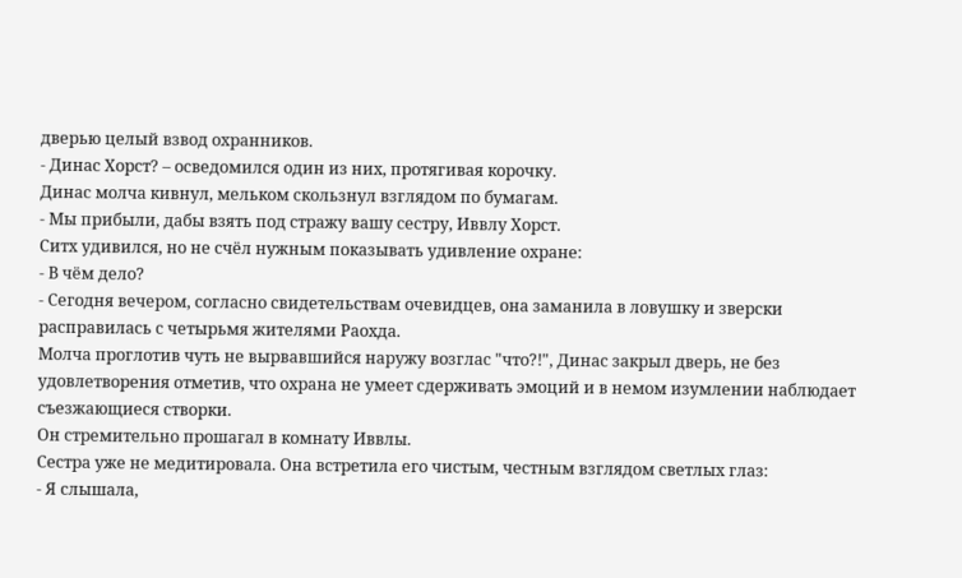дверью целый взвод охранников.
- Динас Хорст? – осведомился один из них, протягивая корочку.
Динас молча кивнул, мельком скользнул взглядом по бумагам.
- Мы прибыли, дабы взять под стражу вашу сестру, Иввлу Хорст.
Ситх удивился, но не счёл нужным показывать удивление охране:
- В чём дело?
- Сегодня вечером, согласно свидетельствам очевидцев, она заманила в ловушку и зверски расправилась с четырьмя жителями Раохда.
Молча проглотив чуть не вырвавшийся наружу возглас "что?!", Динас закрыл дверь, не без удовлетворения отметив, что охрана не умеет сдерживать эмоций и в немом изумлении наблюдает съезжающиеся створки.
Он стремительно прошагал в комнату Иввлы.
Сестра уже не медитировала. Она встретила его чистым, честным взглядом светлых глаз:
- Я слышала,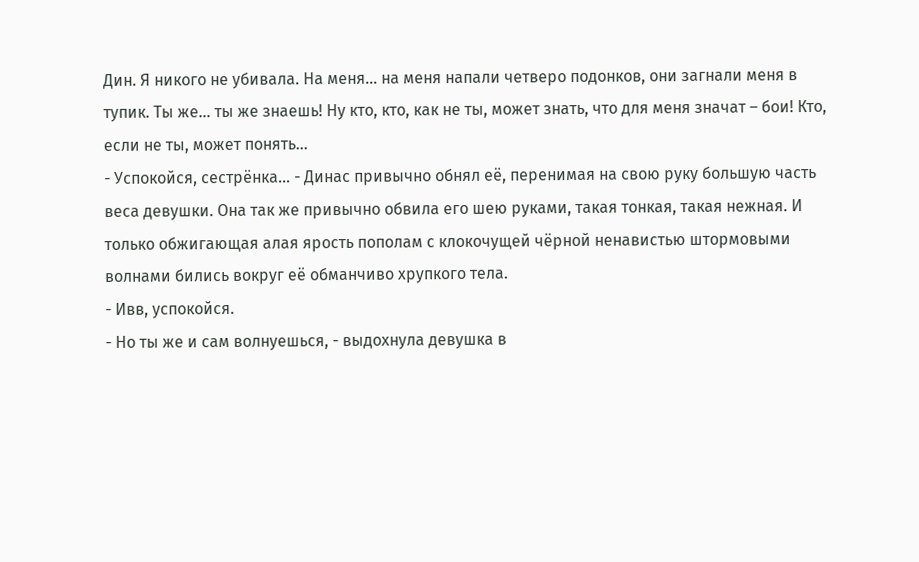Дин. Я никого не убивала. На меня… на меня напали четверо подонков, они загнали меня в тупик. Ты же… ты же знаешь! Ну кто, кто, как не ты, может знать, что для меня значат – бои! Кто, если не ты, может понять…
- Успокойся, сестрёнка… - Динас привычно обнял её, перенимая на свою руку большую часть веса девушки. Она так же привычно обвила его шею руками, такая тонкая, такая нежная. И только обжигающая алая ярость пополам с клокочущей чёрной ненавистью штормовыми волнами бились вокруг её обманчиво хрупкого тела.
- Ивв, успокойся.
- Но ты же и сам волнуешься, - выдохнула девушка в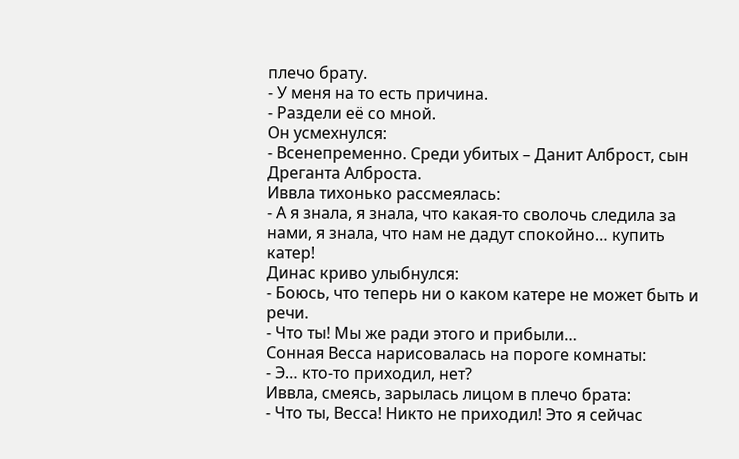плечо брату.
- У меня на то есть причина.
- Раздели её со мной.
Он усмехнулся:
- Всенепременно. Среди убитых – Данит Алброст, сын Дреганта Алброста.
Иввла тихонько рассмеялась:
- А я знала, я знала, что какая-то сволочь следила за нами, я знала, что нам не дадут спокойно… купить катер!
Динас криво улыбнулся:
- Боюсь, что теперь ни о каком катере не может быть и речи.
- Что ты! Мы же ради этого и прибыли…
Сонная Весса нарисовалась на пороге комнаты:
- Э… кто-то приходил, нет?
Иввла, смеясь, зарылась лицом в плечо брата:
- Что ты, Весса! Никто не приходил! Это я сейчас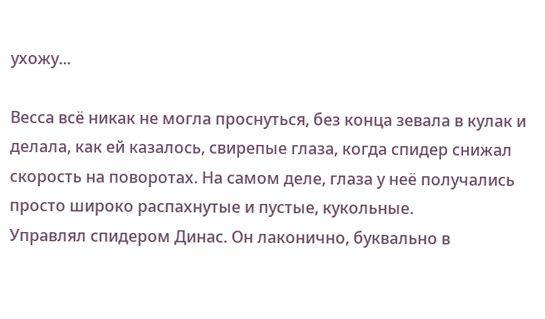ухожу...

Весса всё никак не могла проснуться, без конца зевала в кулак и делала, как ей казалось, свирепые глаза, когда спидер снижал скорость на поворотах. На самом деле, глаза у неё получались просто широко распахнутые и пустые, кукольные.
Управлял спидером Динас. Он лаконично, буквально в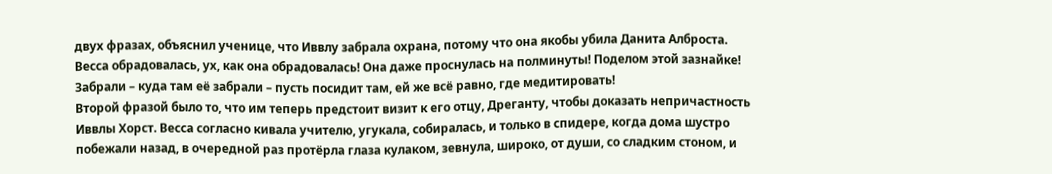двух фразах, объяснил ученице, что Иввлу забрала охрана, потому что она якобы убила Данита Алброста. Весса обрадовалась, ух, как она обрадовалась! Она даже проснулась на полминуты! Поделом этой зазнайке! Забрали – куда там её забрали – пусть посидит там, ей же всё равно, где медитировать!
Второй фразой было то, что им теперь предстоит визит к его отцу, Дреганту, чтобы доказать непричастность Иввлы Хорст. Весса согласно кивала учителю, угукала, собиралась, и только в спидере, когда дома шустро побежали назад, в очередной раз протёрла глаза кулаком, зевнула, широко, от души, со сладким стоном, и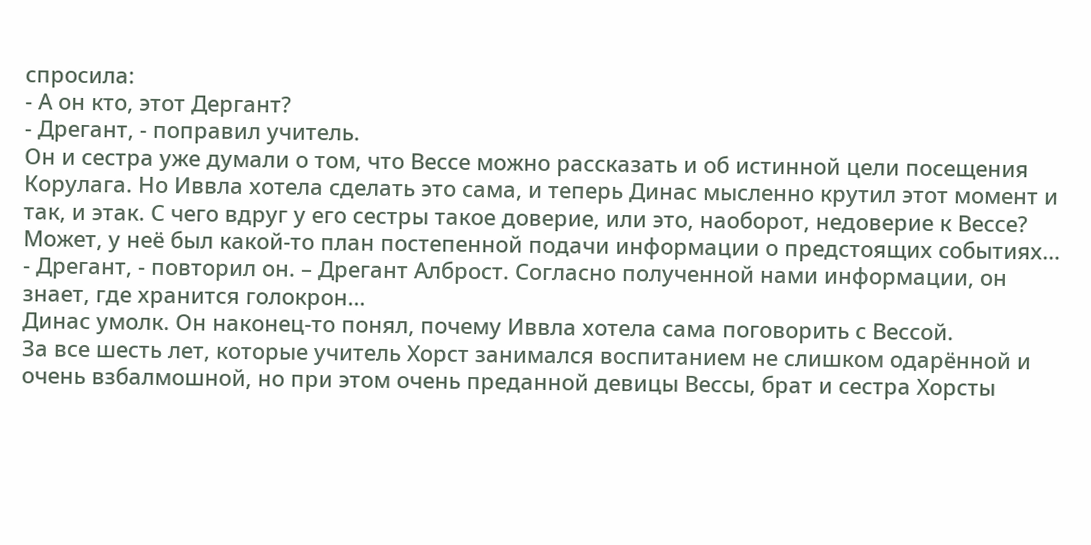спросила:
- А он кто, этот Дергант?
- Дрегант, - поправил учитель.
Он и сестра уже думали о том, что Вессе можно рассказать и об истинной цели посещения Корулага. Но Иввла хотела сделать это сама, и теперь Динас мысленно крутил этот момент и так, и этак. С чего вдруг у его сестры такое доверие, или это, наоборот, недоверие к Вессе? Может, у неё был какой-то план постепенной подачи информации о предстоящих событиях…
- Дрегант, - повторил он. – Дрегант Алброст. Согласно полученной нами информации, он знает, где хранится голокрон…
Динас умолк. Он наконец-то понял, почему Иввла хотела сама поговорить с Вессой.
За все шесть лет, которые учитель Хорст занимался воспитанием не слишком одарённой и очень взбалмошной, но при этом очень преданной девицы Вессы, брат и сестра Хорсты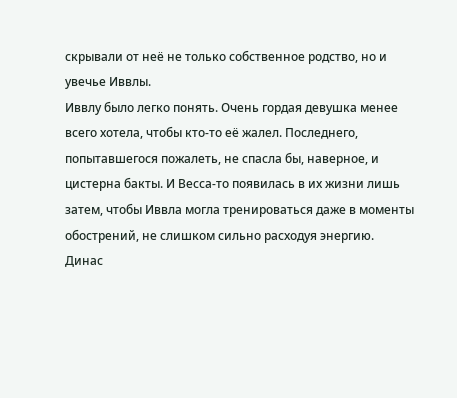скрывали от неё не только собственное родство, но и увечье Иввлы.
Иввлу было легко понять. Очень гордая девушка менее всего хотела, чтобы кто-то её жалел. Последнего, попытавшегося пожалеть, не спасла бы, наверное, и цистерна бакты. И Весса-то появилась в их жизни лишь затем, чтобы Иввла могла тренироваться даже в моменты обострений, не слишком сильно расходуя энергию.
Динас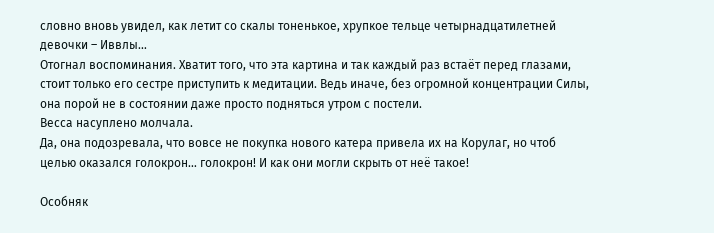словно вновь увидел, как летит со скалы тоненькое, хрупкое тельце четырнадцатилетней девочки – Иввлы…
Отогнал воспоминания. Хватит того, что эта картина и так каждый раз встаёт перед глазами, стоит только его сестре приступить к медитации. Ведь иначе, без огромной концентрации Силы, она порой не в состоянии даже просто подняться утром с постели.
Весса насуплено молчала.
Да, она подозревала, что вовсе не покупка нового катера привела их на Корулаг, но чтоб целью оказался голокрон… голокрон! И как они могли скрыть от неё такое!

Особняк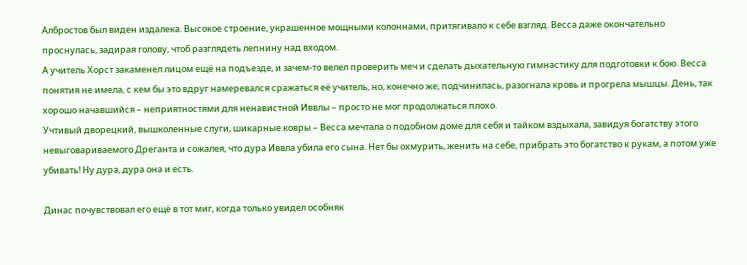Албростов был виден издалека. Высокое строение, украшенное мощными колоннами, притягивало к себе взгляд. Весса даже окончательно проснулась, задирая голову, чтоб разглядеть лепнину над входом.
А учитель Хорст закаменел лицом ещё на подъезде, и зачем-то велел проверить меч и сделать дыхательную гимнастику для подготовки к бою. Весса понятия не имела, с кем бы это вдруг намеревался сражаться её учитель, но, конечно же, подчинилась, разогнала кровь и прогрела мышцы. День, так хорошо начавшийся – неприятностями для ненавистной Иввлы – просто не мог продолжаться плохо.
Учтивый дворецкий, вышколенные слуги, шикарные ковры – Весса мечтала о подобном доме для себя и тайком вздыхала, завидуя богатству этого невыговариваемого Дреганта и сожалея, что дура Иввла убила его сына. Нет бы охмурить, женить на себе, прибрать это богатство к рукам, а потом уже убивать! Ну дура, дура она и есть.

Динас почувствовал его ещё в тот миг, когда только увидел особняк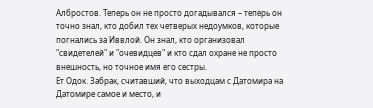Албростов. Теперь он не просто догадывался – теперь он точно знал, кто добил тех четверых недоумков, которые погнались за Иввлой. Он знал, кто организовал "свидетелей" и "очевидцев" и кто сдал охране не просто внешность, но точное имя его сестры.
Ет Одок. Забрак, считавший, что выходцам с Датомира на Датомире самое и место, и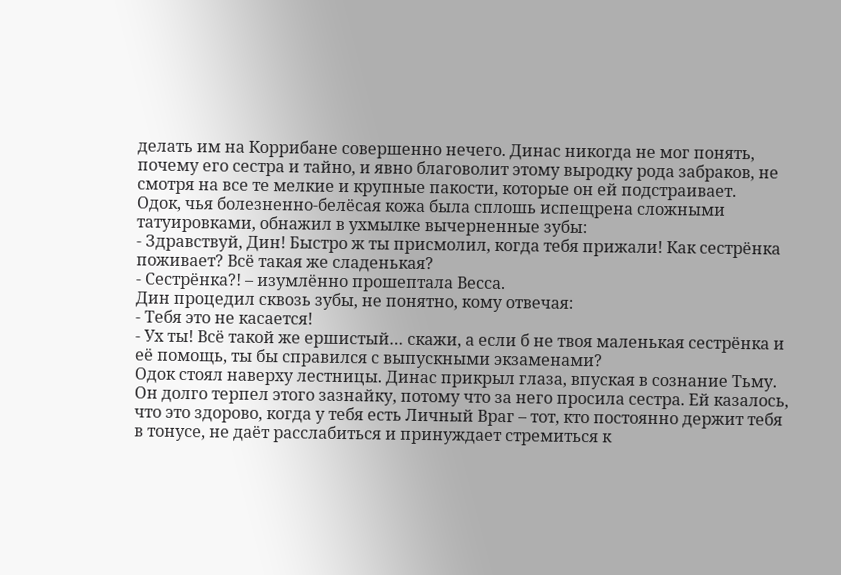делать им на Коррибане совершенно нечего. Динас никогда не мог понять, почему его сестра и тайно, и явно благоволит этому выродку рода забраков, не смотря на все те мелкие и крупные пакости, которые он ей подстраивает.
Одок, чья болезненно-белёсая кожа была сплошь испещрена сложными татуировками, обнажил в ухмылке вычерненные зубы:
- Здравствуй, Дин! Быстро ж ты присмолил, когда тебя прижали! Как сестрёнка поживает? Всё такая же сладенькая?
- Сестрёнка?! – изумлённо прошептала Весса.
Дин процедил сквозь зубы, не понятно, кому отвечая:
- Тебя это не касается!
- Ух ты! Всё такой же ершистый… скажи, а если б не твоя маленькая сестрёнка и её помощь, ты бы справился с выпускными экзаменами?
Одок стоял наверху лестницы. Динас прикрыл глаза, впуская в сознание Тьму. Он долго терпел этого зазнайку, потому что за него просила сестра. Ей казалось, что это здорово, когда у тебя есть Личный Враг – тот, кто постоянно держит тебя в тонусе, не даёт расслабиться и принуждает стремиться к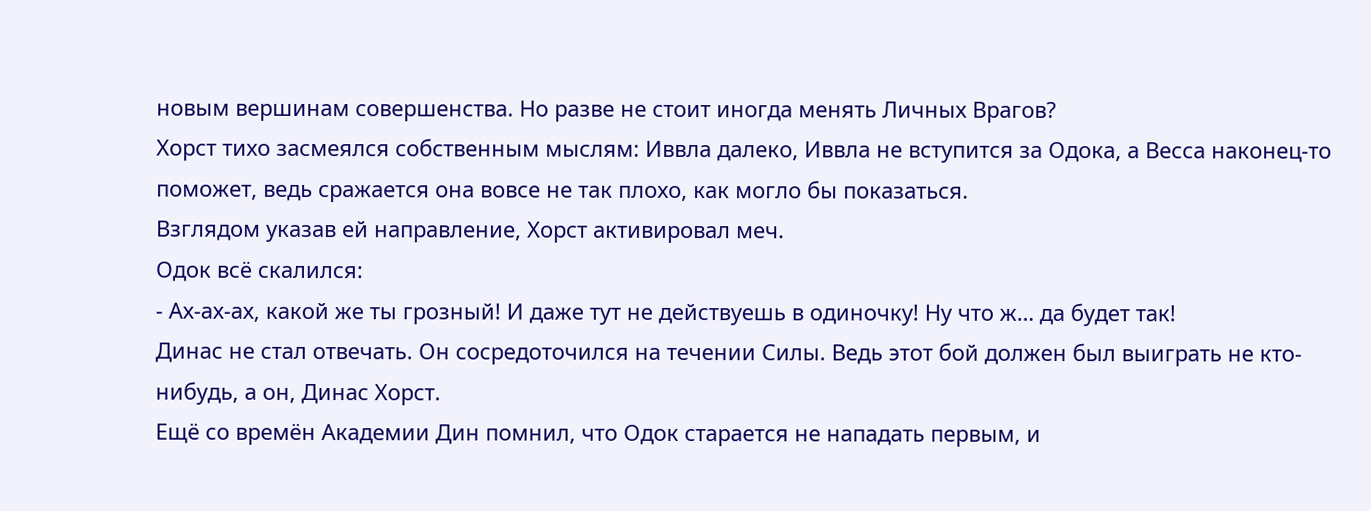новым вершинам совершенства. Но разве не стоит иногда менять Личных Врагов?
Хорст тихо засмеялся собственным мыслям: Иввла далеко, Иввла не вступится за Одока, а Весса наконец-то поможет, ведь сражается она вовсе не так плохо, как могло бы показаться.
Взглядом указав ей направление, Хорст активировал меч.
Одок всё скалился:
- Ах-ах-ах, какой же ты грозный! И даже тут не действуешь в одиночку! Ну что ж… да будет так!
Динас не стал отвечать. Он сосредоточился на течении Силы. Ведь этот бой должен был выиграть не кто-нибудь, а он, Динас Хорст.
Ещё со времён Академии Дин помнил, что Одок старается не нападать первым, и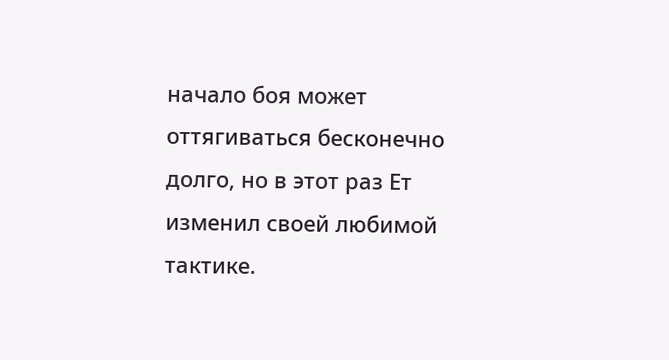начало боя может оттягиваться бесконечно долго, но в этот раз Ет изменил своей любимой тактике.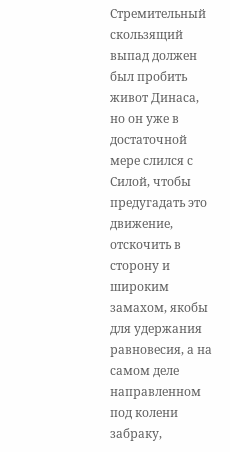Стремительный скользящий выпад должен был пробить живот Динаса, но он уже в достаточной мере слился с Силой, чтобы предугадать это движение, отскочить в сторону и широким замахом, якобы для удержания равновесия, а на самом деле направленном под колени забраку,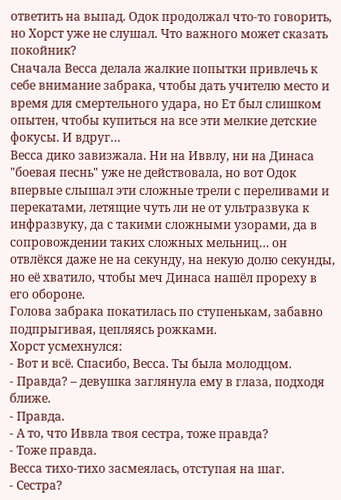ответить на выпад. Одок продолжал что-то говорить, но Хорст уже не слушал. Что важного может сказать покойник?
Сначала Весса делала жалкие попытки привлечь к себе внимание забрака, чтобы дать учителю место и время для смертельного удара, но Ет был слишком опытен, чтобы купиться на все эти мелкие детские фокусы. И вдруг…
Весса дико завизжала. Ни на Иввлу, ни на Динаса "боевая песнь" уже не действовала, но вот Одок впервые слышал эти сложные трели с переливами и перекатами, летящие чуть ли не от ультразвука к инфразвуку, да с такими сложными узорами, да в сопровождении таких сложных мельниц… он отвлёкся даже не на секунду, на некую долю секунды, но её хватило, чтобы меч Динаса нашёл прореху в его обороне.
Голова забрака покатилась по ступенькам, забавно подпрыгивая, цепляясь рожками.
Хорст усмехнулся:
- Вот и всё. Спасибо, Весса. Ты была молодцом.
- Правда? – девушка заглянула ему в глаза, подходя ближе.
- Правда.
- А то, что Иввла твоя сестра, тоже правда?
- Тоже правда.
Весса тихо-тихо засмеялась, отступая на шаг.
- Сестра?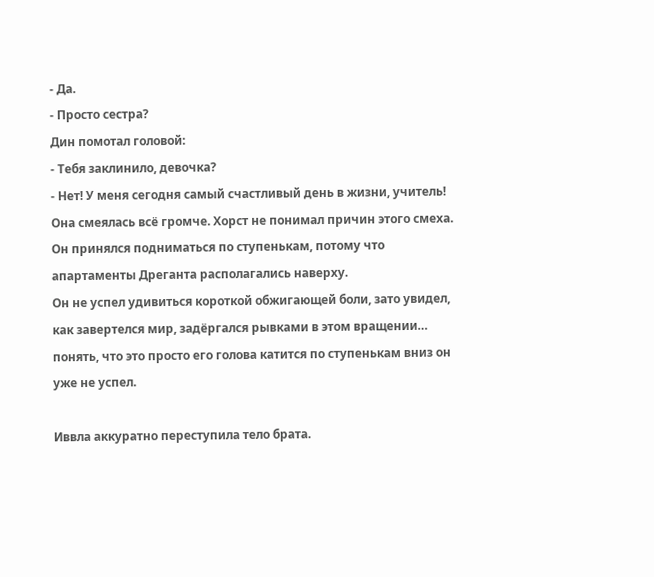- Да.
- Просто сестра?
Дин помотал головой:
- Тебя заклинило, девочка?
- Нет! У меня сегодня самый счастливый день в жизни, учитель!
Она смеялась всё громче. Хорст не понимал причин этого смеха. Он принялся подниматься по ступенькам, потому что апартаменты Дреганта располагались наверху.
Он не успел удивиться короткой обжигающей боли, зато увидел, как завертелся мир, задёргался рывками в этом вращении… понять, что это просто его голова катится по ступенькам вниз он уже не успел.

Иввла аккуратно переступила тело брата.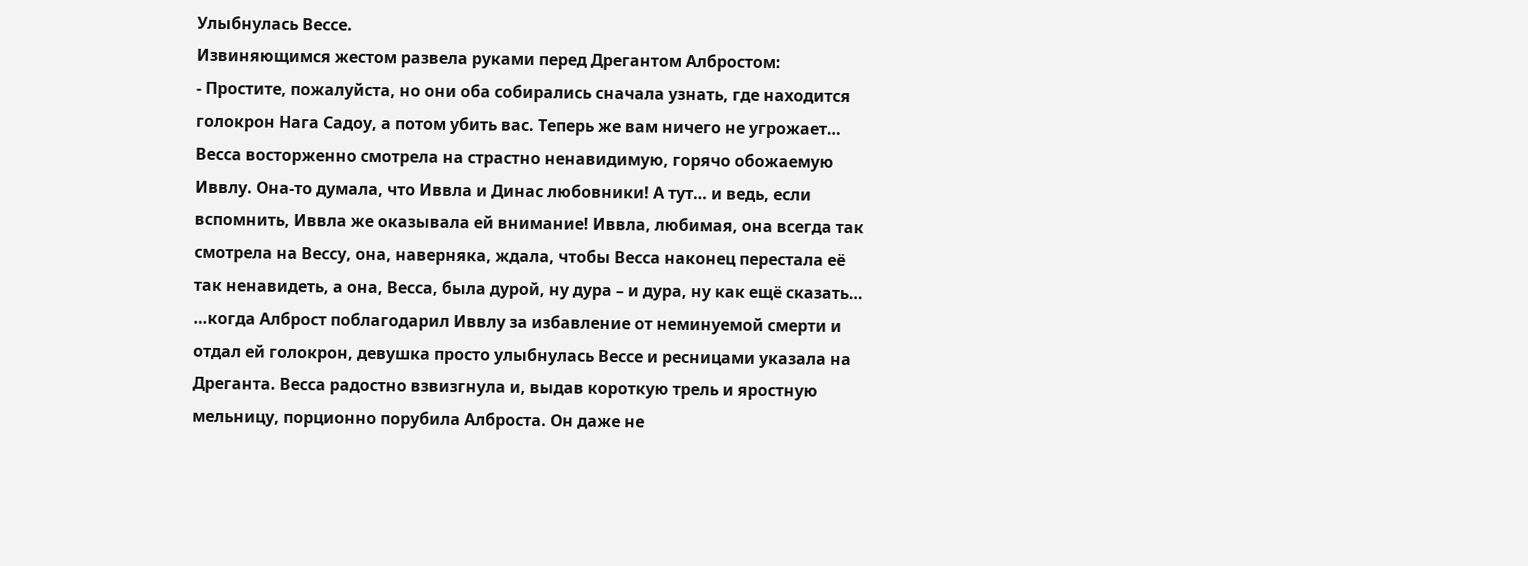Улыбнулась Вессе.
Извиняющимся жестом развела руками перед Дрегантом Албростом:
- Простите, пожалуйста, но они оба собирались сначала узнать, где находится голокрон Нага Садоу, а потом убить вас. Теперь же вам ничего не угрожает…
Весса восторженно смотрела на страстно ненавидимую, горячо обожаемую Иввлу. Она-то думала, что Иввла и Динас любовники! А тут… и ведь, если вспомнить, Иввла же оказывала ей внимание! Иввла, любимая, она всегда так смотрела на Вессу, она, наверняка, ждала, чтобы Весса наконец перестала её так ненавидеть, а она, Весса, была дурой, ну дура – и дура, ну как ещё сказать…
…когда Алброст поблагодарил Иввлу за избавление от неминуемой смерти и отдал ей голокрон, девушка просто улыбнулась Вессе и ресницами указала на Дреганта. Весса радостно взвизгнула и, выдав короткую трель и яростную мельницу, порционно порубила Алброста. Он даже не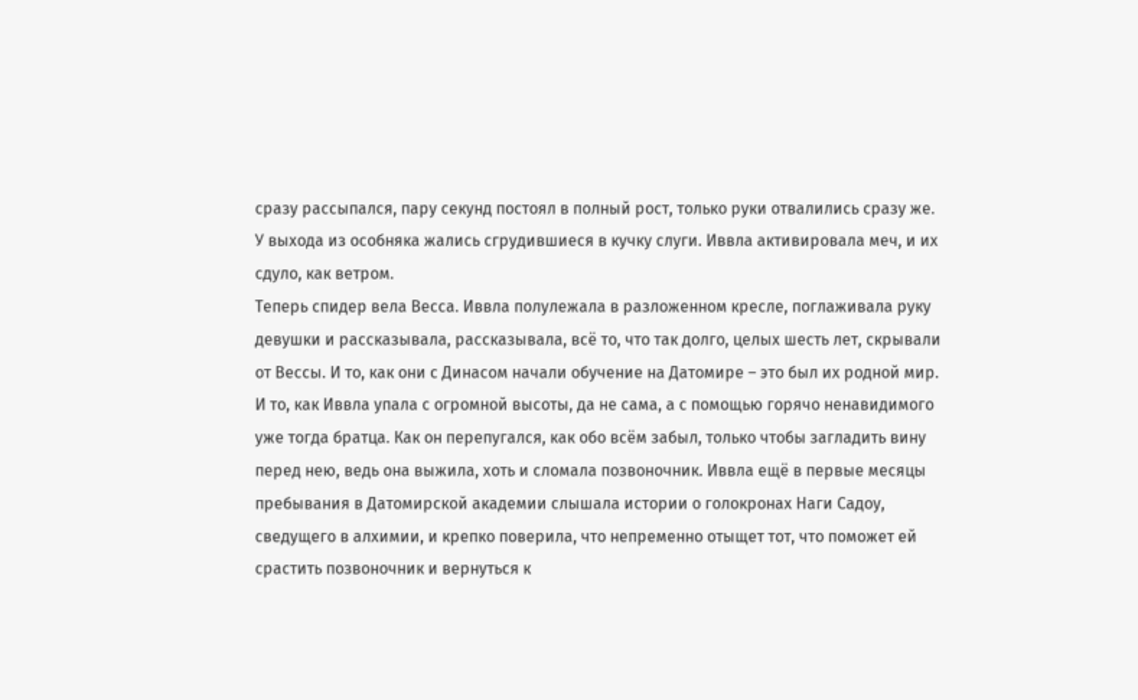сразу рассыпался, пару секунд постоял в полный рост, только руки отвалились сразу же.
У выхода из особняка жались сгрудившиеся в кучку слуги. Иввла активировала меч, и их сдуло, как ветром.
Теперь спидер вела Весса. Иввла полулежала в разложенном кресле, поглаживала руку девушки и рассказывала, рассказывала, всё то, что так долго, целых шесть лет, скрывали от Вессы. И то, как они с Динасом начали обучение на Датомире – это был их родной мир. И то, как Иввла упала с огромной высоты, да не сама, а с помощью горячо ненавидимого уже тогда братца. Как он перепугался, как обо всём забыл, только чтобы загладить вину перед нею, ведь она выжила, хоть и сломала позвоночник. Иввла ещё в первые месяцы пребывания в Датомирской академии слышала истории о голокронах Наги Садоу, сведущего в алхимии, и крепко поверила, что непременно отыщет тот, что поможет ей срастить позвоночник и вернуться к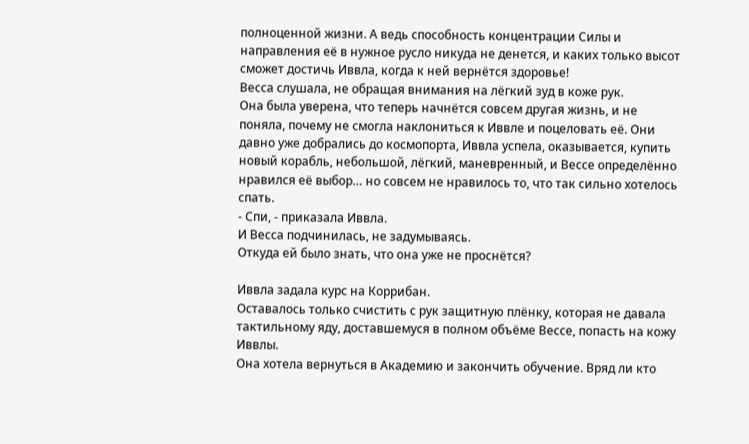полноценной жизни. А ведь способность концентрации Силы и направления её в нужное русло никуда не денется, и каких только высот сможет достичь Иввла, когда к ней вернётся здоровье!
Весса слушала, не обращая внимания на лёгкий зуд в коже рук.
Она была уверена, что теперь начнётся совсем другая жизнь, и не поняла, почему не смогла наклониться к Иввле и поцеловать её. Они давно уже добрались до космопорта, Иввла успела, оказывается, купить новый корабль, небольшой, лёгкий, маневренный, и Вессе определённо нравился её выбор… но совсем не нравилось то, что так сильно хотелось спать.
- Спи, - приказала Иввла.
И Весса подчинилась, не задумываясь.
Откуда ей было знать, что она уже не проснётся?

Иввла задала курс на Коррибан.
Оставалось только счистить с рук защитную плёнку, которая не давала тактильному яду, доставшемуся в полном объёме Вессе, попасть на кожу Иввлы.
Она хотела вернуться в Академию и закончить обучение. Вряд ли кто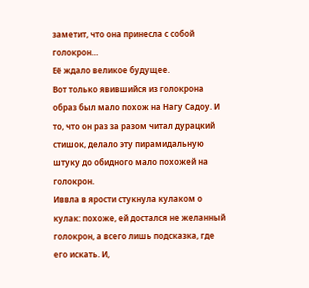заметит, что она принесла с собой голокрон…
Её ждало великое будущее.
Вот только явившийся из голокрона образ был мало похож на Нагу Садоу. И то, что он раз за разом читал дурацкий стишок, делало эту пирамидальную штуку до обидного мало похожей на голокрон.
Иввла в ярости стукнула кулаком о кулак: похоже, ей достался не желанный голокрон, а всего лишь подсказка, где его искать. И,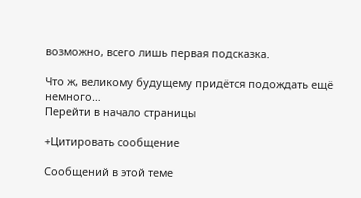возможно, всего лишь первая подсказка.

Что ж, великому будущему придётся подождать ещё немного…
Перейти в начало страницы

+Цитировать сообщение

Сообщений в этой теме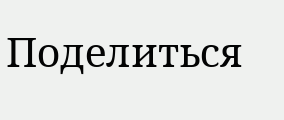Поделиться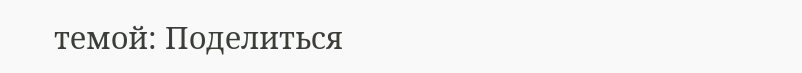темой: Поделиться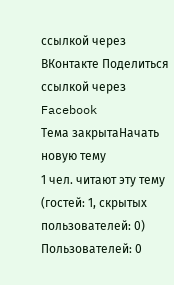ссылкой через ВКонтакте Поделиться ссылкой через Facebook
Тема закрытаНачать новую тему
1 чел. читают эту тему (гостей: 1, скрытых пользователей: 0)
Пользователей: 0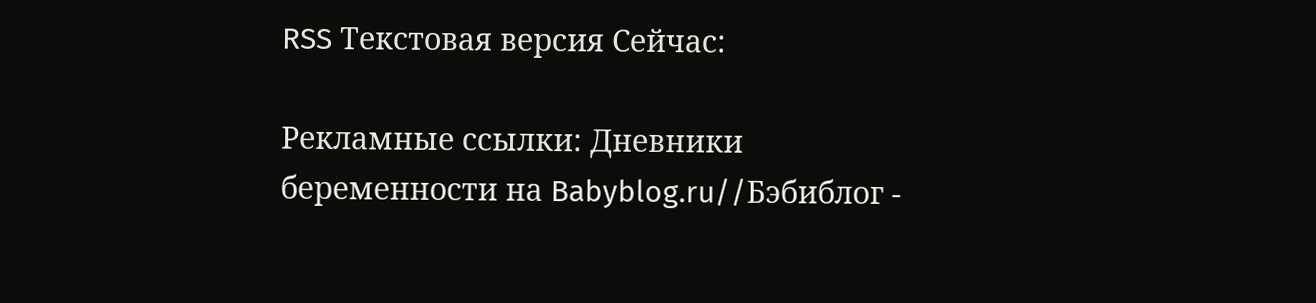RSS Текстовая версия Сейчас:

Рекламные ссылки: Дневники беременности на Babyblog.ru//Бэбиблог -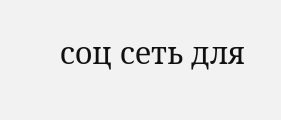соц сеть для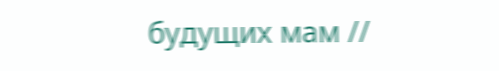будущих мам //